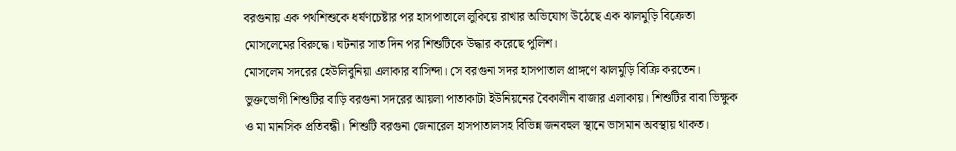বরগুনায় এক পথশিশুকে ধর্ষণচেষ্টার পর হাসপাতালে লুকিয়ে রাখার অভিযোগ উঠেছে এক ঝালমুড়ি বিক্রেতা মোসলেমের বিরুদ্ধে। ঘটনার সাত দিন পর শিশুটিকে উদ্ধার করেছে পুলিশ।
মোসলেম সদরের হেউলিবুনিয়া এলাকার বাসিন্দা। সে বরগুনা সদর হাসপাতাল প্রাঙ্গণে ঝালমুড়ি বিক্রি করতেন।
ভুক্তভোগী শিশুটির বাড়ি বরগুনা সদরের আয়লা পাতাকাটা ইউনিয়নের বৈকালীন বাজার এলাকায়। শিশুটির বাবা ভিক্ষুক ও মা মানসিক প্রতিবন্ধী। শিশুটি বরগুনা জেনারেল হাসপাতালসহ বিভিন্ন জনবহুল স্থানে ভাসমান অবস্থায় থাকত।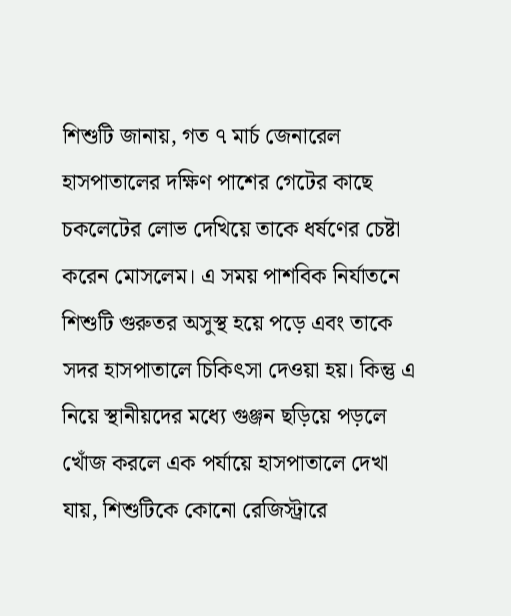শিশুটি জানায়, গত ৭ মার্চ জেনারেল হাসপাতালের দক্ষিণ পাশের গেটের কাছে চকলেটের লোভ দেখিয়ে তাকে ধর্ষণের চেষ্টা করেন মোসলেম। এ সময় পাশবিক নির্যাতনে শিশুটি গুরুতর অসুস্থ হয়ে পড়ে এবং তাকে সদর হাসপাতালে চিকিৎসা দেওয়া হয়। কিন্তু এ নিয়ে স্থানীয়দের মধ্যে গুঞ্জন ছড়িয়ে পড়লে খোঁজ করলে এক পর্যায়ে হাসপাতালে দেখা যায়, শিশুটিকে কোনো রেজিস্ট্রারে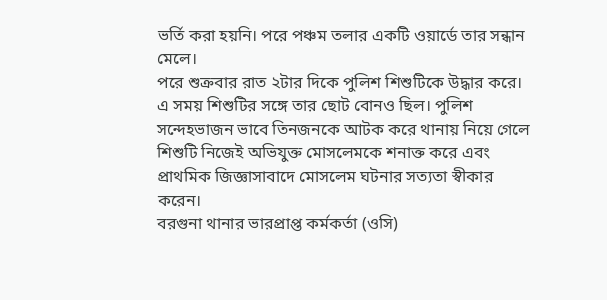ভর্তি করা হয়নি। পরে পঞ্চম তলার একটি ওয়ার্ডে তার সন্ধান মেলে।
পরে শুক্রবার রাত ২টার দিকে পুলিশ শিশুটিকে উদ্ধার করে। এ সময় শিশুটির সঙ্গে তার ছোট বোনও ছিল। পুলিশ সন্দেহভাজন ভাবে তিনজনকে আটক করে থানায় নিয়ে গেলে শিশুটি নিজেই অভিযুক্ত মোসলেমকে শনাক্ত করে এবং প্রাথমিক জিজ্ঞাসাবাদে মোসলেম ঘটনার সত্যতা স্বীকার করেন।
বরগুনা থানার ভারপ্রাপ্ত কর্মকর্তা (ওসি)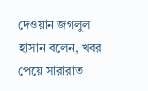দেওয়ান জগলুল হাসান বলেন, খবর পেয়ে সারারাত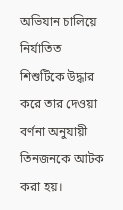অভিযান চালিয়ে নির্যাতিত শিশুটিকে উদ্ধার করে তার দেওয়া বর্ণনা অনুযায়ী তিনজনকে আটক করা হয়।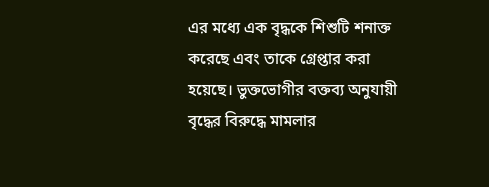এর মধ্যে এক বৃদ্ধকে শিশুটি শনাক্ত করেছে এবং তাকে গ্রেপ্তার করা হয়েছে। ভুক্তভোগীর বক্তব্য অনুযায়ী বৃদ্ধের বিরুদ্ধে মামলার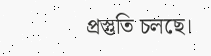প্রস্তুতি চলছে।